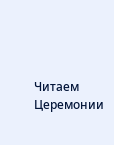Читаем Церемонии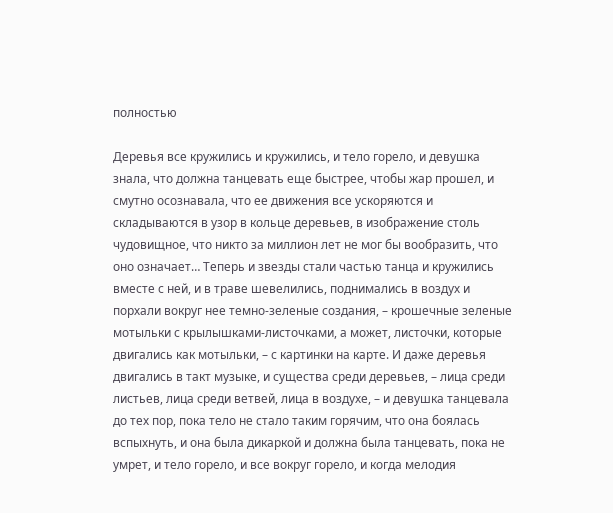полностью

Деревья все кружились и кружились, и тело горело, и девушка знала, что должна танцевать еще быстрее, чтобы жар прошел, и смутно осознавала, что ее движения все ускоряются и складываются в узор в кольце деревьев, в изображение столь чудовищное, что никто за миллион лет не мог бы вообразить, что оно означает… Теперь и звезды стали частью танца и кружились вместе с ней, и в траве шевелились, поднимались в воздух и порхали вокруг нее темно-зеленые создания, – крошечные зеленые мотыльки с крылышками-листочками, а может, листочки, которые двигались как мотыльки, – с картинки на карте. И даже деревья двигались в такт музыке, и существа среди деревьев, – лица среди листьев, лица среди ветвей, лица в воздухе, – и девушка танцевала до тех пор, пока тело не стало таким горячим, что она боялась вспыхнуть, и она была дикаркой и должна была танцевать, пока не умрет, и тело горело, и все вокруг горело, и когда мелодия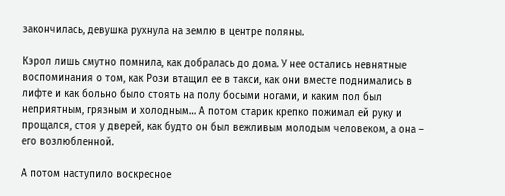закончилась, девушка рухнула на землю в центре поляны.

Кэрол лишь смутно помнила, как добралась до дома. У нее остались невнятные воспоминания о том, как Рози втащил ее в такси, как они вместе поднимались в лифте и как больно было стоять на полу босыми ногами, и каким пол был неприятным, грязным и холодным… А потом старик крепко пожимал ей руку и прощался, стоя у дверей, как будто он был вежливым молодым человеком, а она – его возлюбленной.

А потом наступило воскресное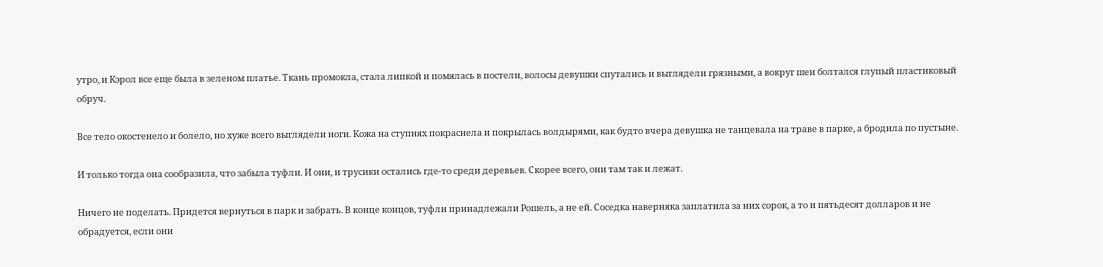утро, и Кэрол все еще была в зеленом платье. Ткань промокла, стала липкой и помялась в постели, волосы девушки спутались и выглядели грязными, а вокруг шеи болтался глупый пластиковый обруч.

Все тело окостенело и болело, но хуже всего выглядели ноги. Кожа на ступнях покраснела и покрылась волдырями, как будто вчера девушка не танцевала на траве в парке, а бродила по пустыне.

И только тогда она сообразила, что забыла туфли. И они, и трусики остались где-то среди деревьев. Скорее всего, они там так и лежат.

Ничего не поделать. Придется вернуться в парк и забрать. В конце концов, туфли принадлежали Рошель, а не ей. Соседка наверняка заплатила за них сорок, а то и пятьдесят долларов и не обрадуется, если они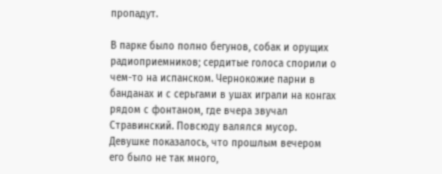пропадут.

В парке было полно бегунов, собак и орущих радиоприемников; сердитые голоса спорили о чем-то на испанском. Чернокожие парни в банданах и с серьгами в ушах играли на конгах рядом с фонтаном, где вчера звучал Стравинский. Повсюду валялся мусор. Девушке показалось, что прошлым вечером его было не так много,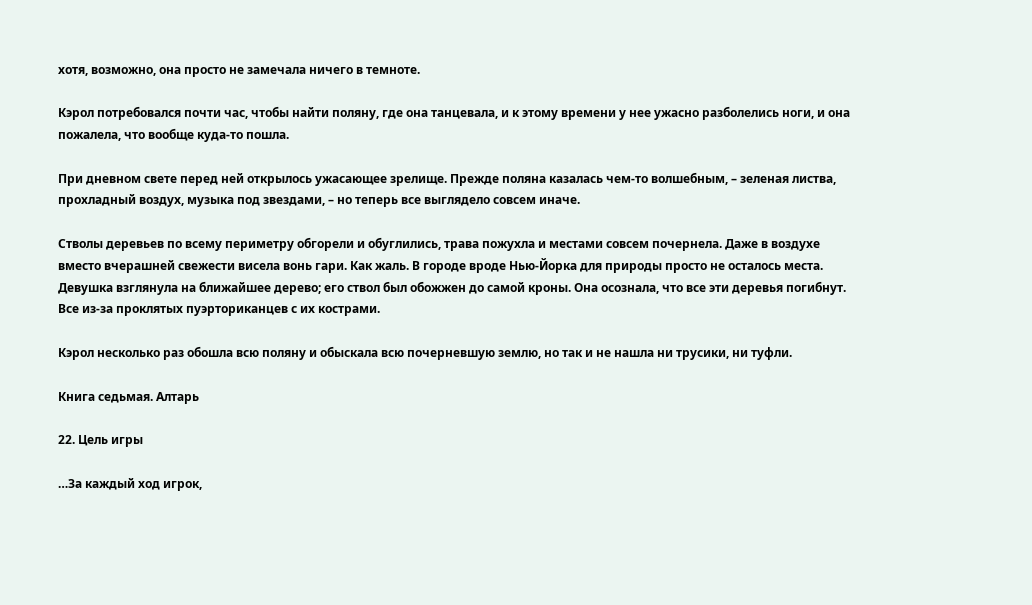хотя, возможно, она просто не замечала ничего в темноте.

Кэрол потребовался почти час, чтобы найти поляну, где она танцевала, и к этому времени у нее ужасно разболелись ноги, и она пожалела, что вообще куда-то пошла.

При дневном свете перед ней открылось ужасающее зрелище. Прежде поляна казалась чем-то волшебным, – зеленая листва, прохладный воздух, музыка под звездами, – но теперь все выглядело совсем иначе.

Стволы деревьев по всему периметру обгорели и обуглились, трава пожухла и местами совсем почернела. Даже в воздухе вместо вчерашней свежести висела вонь гари. Как жаль. В городе вроде Нью-Йорка для природы просто не осталось места. Девушка взглянула на ближайшее дерево; его ствол был обожжен до самой кроны. Она осознала, что все эти деревья погибнут. Все из-за проклятых пуэрториканцев с их кострами.

Кэрол несколько раз обошла всю поляну и обыскала всю почерневшую землю, но так и не нашла ни трусики, ни туфли.

Книга седьмая. Алтарь

22. Цель игры

…За каждый ход игрок,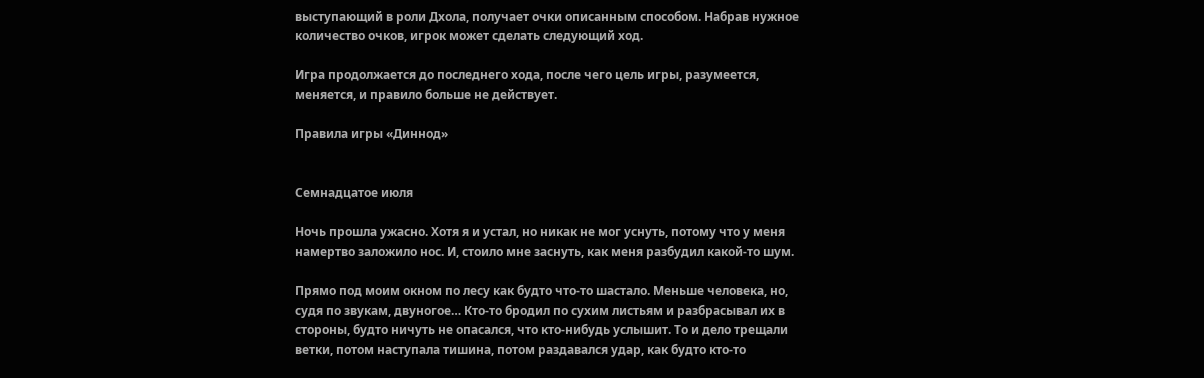выступающий в роли Дхола, получает очки описанным способом. Набрав нужное количество очков, игрок может сделать следующий ход.

Игра продолжается до последнего хода, после чего цель игры, разумеется, меняется, и правило больше не действует.

Правила игры «Диннод»


Семнадцатое июля

Ночь прошла ужасно. Хотя я и устал, но никак не мог уснуть, потому что у меня намертво заложило нос. И, стоило мне заснуть, как меня разбудил какой-то шум.

Прямо под моим окном по лесу как будто что-то шастало. Меньше человека, но, судя по звукам, двуногое… Кто-то бродил по сухим листьям и разбрасывал их в стороны, будто ничуть не опасался, что кто-нибудь услышит. То и дело трещали ветки, потом наступала тишина, потом раздавался удар, как будто кто-то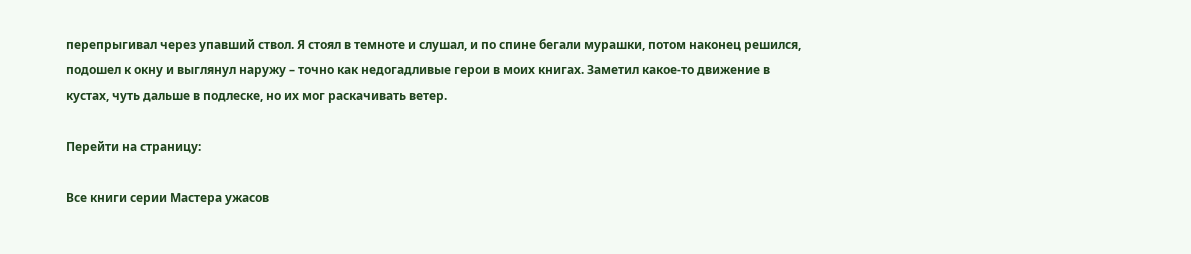перепрыгивал через упавший ствол. Я стоял в темноте и слушал, и по спине бегали мурашки, потом наконец решился, подошел к окну и выглянул наружу – точно как недогадливые герои в моих книгах. Заметил какое-то движение в кустах, чуть дальше в подлеске, но их мог раскачивать ветер.

Перейти на страницу:

Все книги серии Мастера ужасов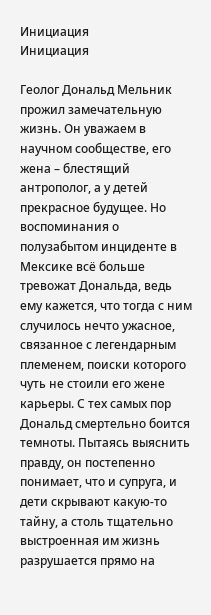Инициация
Инициация

Геолог Дональд Мельник прожил замечательную жизнь. Он уважаем в научном сообществе, его жена – блестящий антрополог, а у детей прекрасное будущее. Но воспоминания о полузабытом инциденте в Мексике всё больше тревожат Дональда, ведь ему кажется, что тогда с ним случилось нечто ужасное, связанное с легендарным племенем, поиски которого чуть не стоили его жене карьеры. С тех самых пор Дональд смертельно боится темноты. Пытаясь выяснить правду, он постепенно понимает, что и супруга, и дети скрывают какую-то тайну, а столь тщательно выстроенная им жизнь разрушается прямо на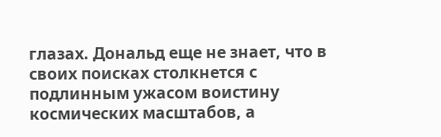глазах. Дональд еще не знает, что в своих поисках столкнется с подлинным ужасом воистину космических масштабов, а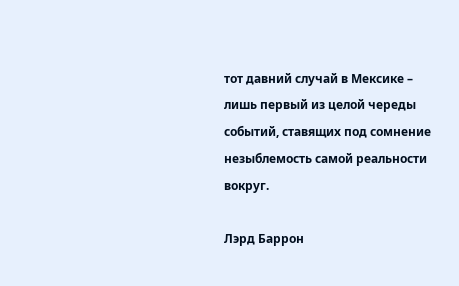тот давний случай в Мексике – лишь первый из целой череды событий, ставящих под сомнение незыблемость самой реальности вокруг.

Лэрд Баррон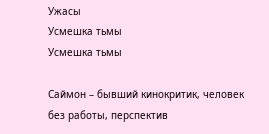Ужасы
Усмешка тьмы
Усмешка тьмы

Саймон – бывший кинокритик, человек без работы, перспектив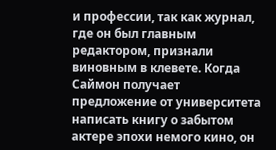и профессии, так как журнал, где он был главным редактором, признали виновным в клевете. Когда Саймон получает предложение от университета написать книгу о забытом актере эпохи немого кино, он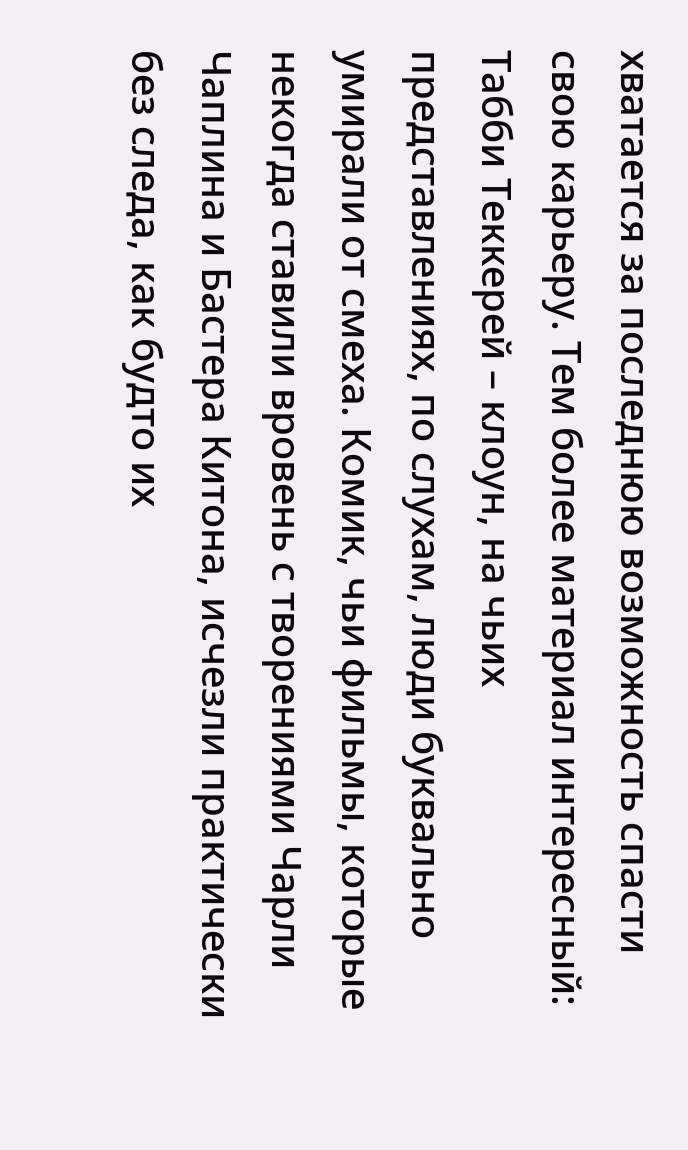хватается за последнюю возможность спасти свою карьеру. Тем более материал интересный: Табби Теккерей – клоун, на чьих представлениях, по слухам, люди буквально умирали от смеха. Комик, чьи фильмы, которые некогда ставили вровень с творениями Чарли Чаплина и Бастера Китона, исчезли практически без следа, как будто их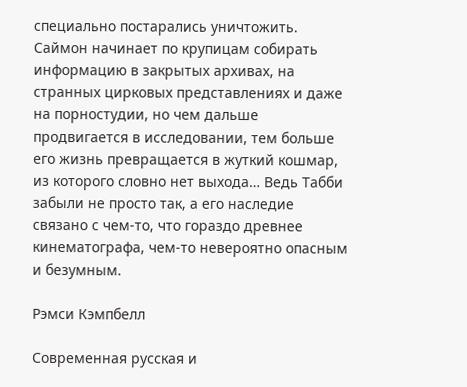специально постарались уничтожить. Саймон начинает по крупицам собирать информацию в закрытых архивах, на странных цирковых представлениях и даже на порностудии, но чем дальше продвигается в исследовании, тем больше его жизнь превращается в жуткий кошмар, из которого словно нет выхода… Ведь Табби забыли не просто так, а его наследие связано с чем-то, что гораздо древнее кинематографа, чем-то невероятно опасным и безумным.

Рэмси Кэмпбелл

Современная русская и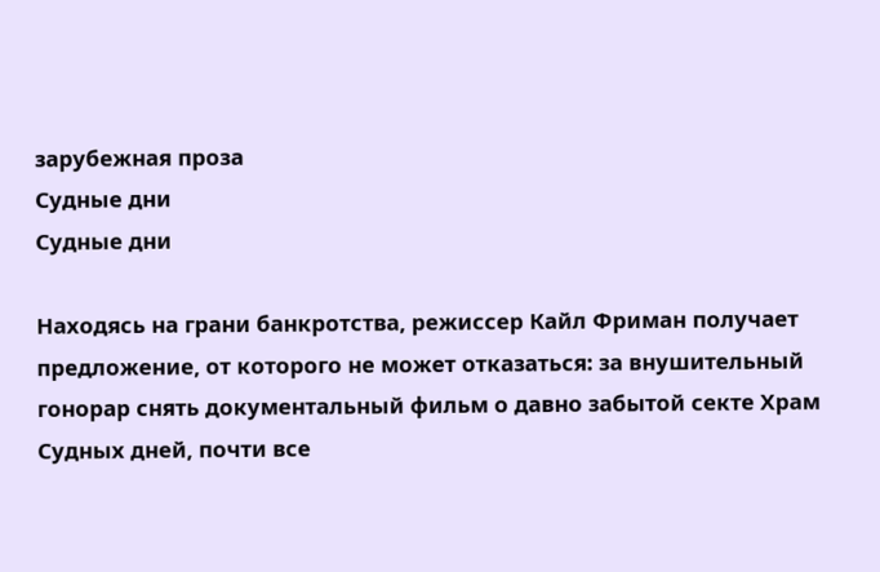зарубежная проза
Судные дни
Судные дни

Находясь на грани банкротства, режиссер Кайл Фриман получает предложение, от которого не может отказаться: за внушительный гонорар снять документальный фильм о давно забытой секте Храм Судных дней, почти все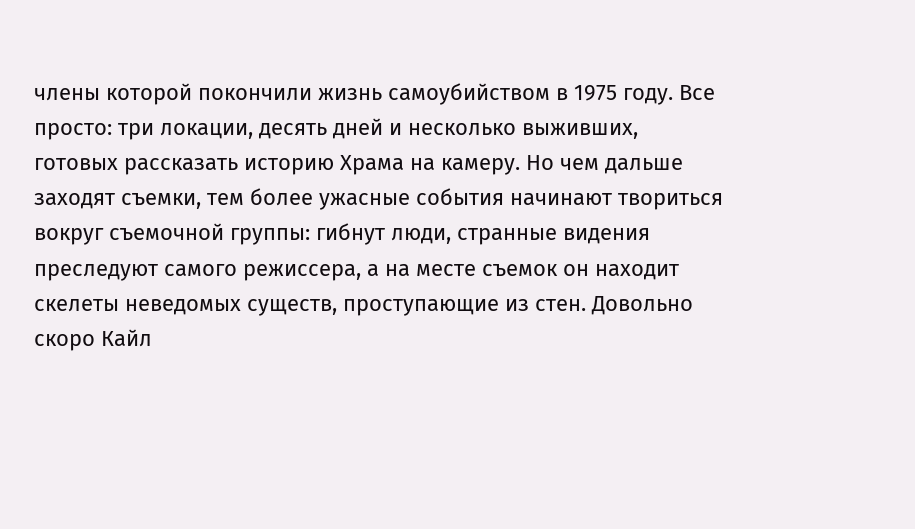члены которой покончили жизнь самоубийством в 1975 году. Все просто: три локации, десять дней и несколько выживших, готовых рассказать историю Храма на камеру. Но чем дальше заходят съемки, тем более ужасные события начинают твориться вокруг съемочной группы: гибнут люди, странные видения преследуют самого режиссера, а на месте съемок он находит скелеты неведомых существ, проступающие из стен. Довольно скоро Кайл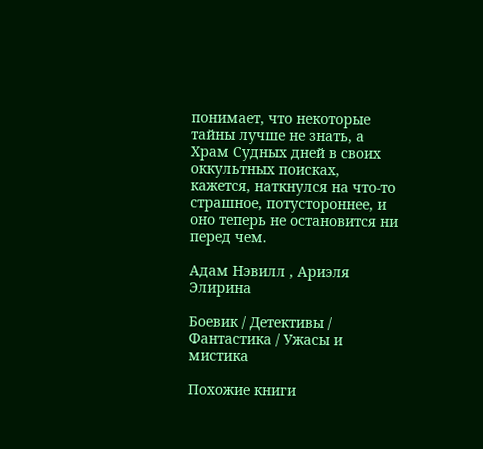понимает, что некоторые тайны лучше не знать, а Храм Судных дней в своих оккультных поисках, кажется, наткнулся на что-то страшное, потустороннее, и оно теперь не остановится ни перед чем.

Адам Нэвилл , Ариэля Элирина

Боевик / Детективы / Фантастика / Ужасы и мистика

Похожие книги